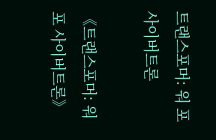트랜스포머: 워 포 사이버트론

《트랜스포머: 워 포 사이버트론》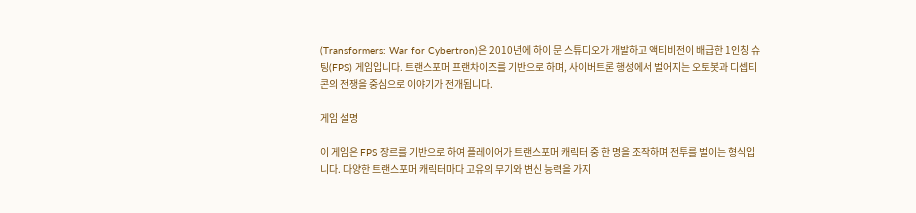(Transformers: War for Cybertron)은 2010년에 하이 문 스튜디오가 개발하고 액티비전이 배급한 1인칭 슈팅(FPS) 게임입니다. 트랜스포머 프랜차이즈를 기반으로 하며, 사이버트론 행성에서 벌어지는 오토봇과 디셉티콘의 전쟁을 중심으로 이야기가 전개됩니다.

게임 설명

이 게임은 FPS 장르를 기반으로 하여 플레이어가 트랜스포머 캐릭터 중 한 명을 조작하며 전투를 벌이는 형식입니다. 다양한 트랜스포머 캐릭터마다 고유의 무기와 변신 능력을 가지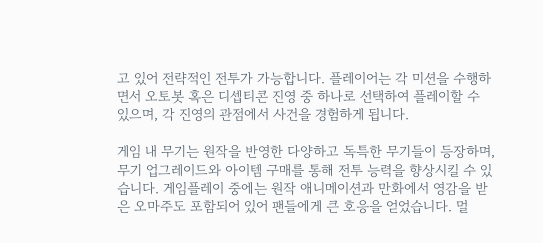고 있어 전략적인 전투가 가능합니다. 플레이어는 각 미션을 수행하면서 오토봇 혹은 디셉티콘 진영 중 하나로 선택하여 플레이할 수 있으며, 각 진영의 관점에서 사건을 경험하게 됩니다.

게임 내 무기는 원작을 반영한 다양하고 독특한 무기들이 등장하며, 무기 업그레이드와 아이템 구매를 통해 전투 능력을 향상시킬 수 있습니다. 게임플레이 중에는 원작 애니메이션과 만화에서 영감을 받은 오마주도 포함되어 있어 팬들에게 큰 호응을 얻었습니다. 멀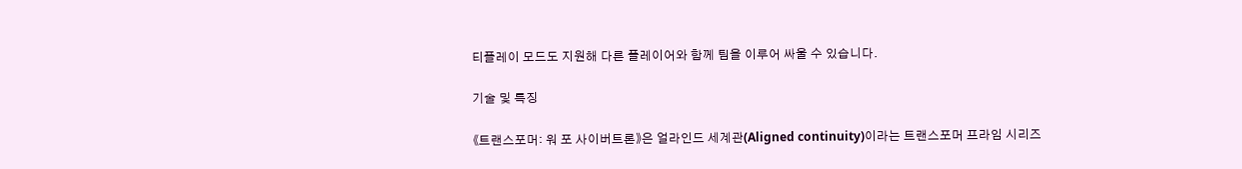티플레이 모드도 지원해 다른 플레이어와 함께 팀을 이루어 싸울 수 있습니다.

기술 및 특징

《트랜스포머: 워 포 사이버트론》은 얼라인드 세계관(Aligned continuity)이라는 트랜스포머 프라임 시리즈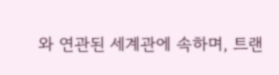와 연관된 세계관에 속하며, 트랜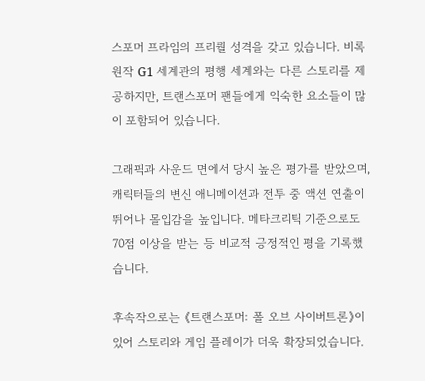스포머 프라임의 프리퀄 성격을 갖고 있습니다. 비록 원작 G1 세계관의 평행 세계와는 다른 스토리를 제공하지만, 트랜스포머 팬들에게 익숙한 요소들이 많이 포함되어 있습니다.

그래픽과 사운드 면에서 당시 높은 평가를 받았으며, 캐릭터들의 변신 애니메이션과 전투 중 액션 연출이 뛰어나 몰입감을 높입니다. 메타크리틱 기준으로도 70점 이상을 받는 등 비교적 긍정적인 평을 기록했습니다.

후속작으로는 《트랜스포머: 폴 오브 사이버트론》이 있어 스토리와 게임 플레이가 더욱 확장되었습니다.